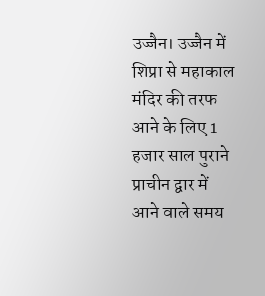उज्जैन। उज्जैन में शिप्रा से महाकाल मंदिर की तरफ आने के लिए 1 हजार साल पुराने प्राचीन द्वार में आने वाले समय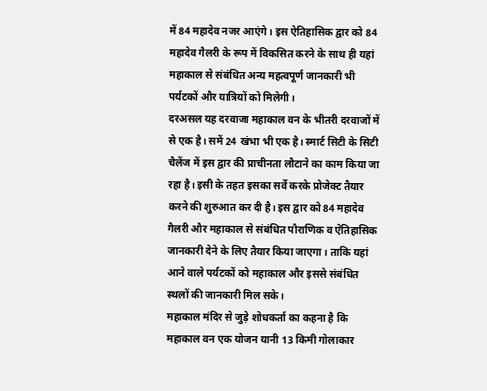में 84 महादेव नजर आएंगे। इस ऐतिहासिक द्वार को 84 महादेव गैलरी के रूप में विकसित करने के साथ ही यहां महाकाल से संबंधित अन्य महत्वपूर्ण जानकारी भी पर्यटकों और यात्रियों को मिलेगी।
दरअसल यह दरवाजा महाकाल वन के भीतरी दरवाजों में से एक है। समें 24 खंभा भी एक है। स्मार्ट सिटी के सिटी चैलेंज में इस द्वार की प्राचीनता लौटाने का काम किया जा रहा है। इसी के तहत इसका सर्वे करके प्रोजेक्ट तैयार करने की शुरुआत कर दी है। इस द्वार को 84 महादेव गैलरी और महाकाल से संबंधित पौराणिक व ऐतिहासिक जानकारी देने के लिए तैयार किया जाएगा। ताकि यहां आने वाले पर्यटकों को महाकाल और इससे संबंधित स्थलों की जानकारी मिल सके।
महाकाल मंदिर से जुड़े शोधकर्ता का कहना है कि महाकाल वन एक योजन यानी 13 किमी गोलाकार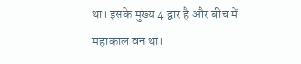था। इसके मुख्य 4 द्वार है और बीच में महाकाल वन था।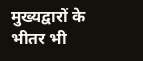मुख्यद्वारों के भीतर भी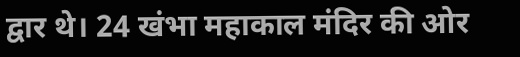द्वार थे। 24 खंभा महाकाल मंदिर की ओर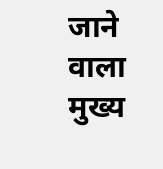जाने वाला मुख्य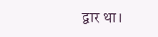द्वार था।